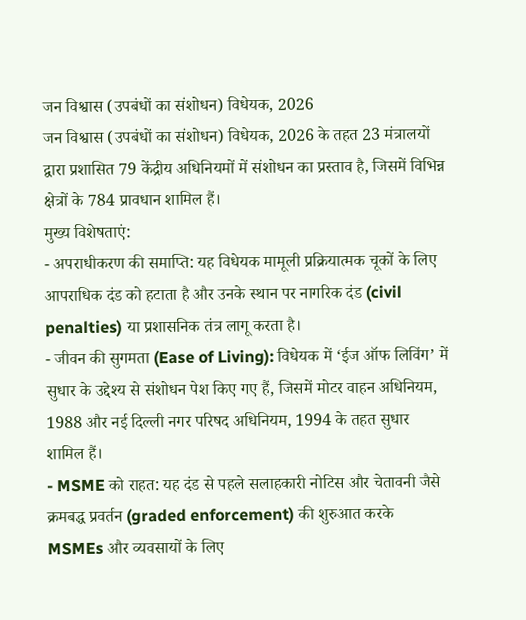जन विश्वास (उपबंधों का संशोधन) विधेयक, 2026
जन विश्वास (उपबंधों का संशोधन) विधेयक, 2026 के तहत 23 मंत्रालयों द्वारा प्रशासित 79 केंद्रीय अधिनियमों में संशोधन का प्रस्ताव है, जिसमें विभिन्न क्षेत्रों के 784 प्रावधान शामिल हैं।
मुख्य विशेषताएं:
- अपराधीकरण की समाप्ति: यह विधेयक मामूली प्रक्रियात्मक चूकों के लिए आपराधिक दंड को हटाता है और उनके स्थान पर नागरिक दंड (civil penalties) या प्रशासनिक तंत्र लागू करता है।
- जीवन की सुगमता (Ease of Living): विधेयक में ‘ईज ऑफ लिविंग’ में सुधार के उद्देश्य से संशोधन पेश किए गए हैं, जिसमें मोटर वाहन अधिनियम, 1988 और नई दिल्ली नगर परिषद अधिनियम, 1994 के तहत सुधार शामिल हैं।
- MSME को राहत: यह दंड से पहले सलाहकारी नोटिस और चेतावनी जैसे क्रमबद्ध प्रवर्तन (graded enforcement) की शुरुआत करके MSMEs और व्यवसायों के लिए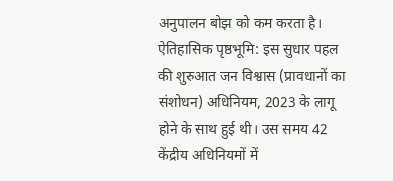अनुपालन बोझ को कम करता है।
ऐतिहासिक पृष्ठभूमि: इस सुधार पहल की शुरुआत जन विश्वास (प्रावधानों का संशोधन) अधिनियम, 2023 के लागू होने के साथ हुई थी। उस समय 42 केंद्रीय अधिनियमों में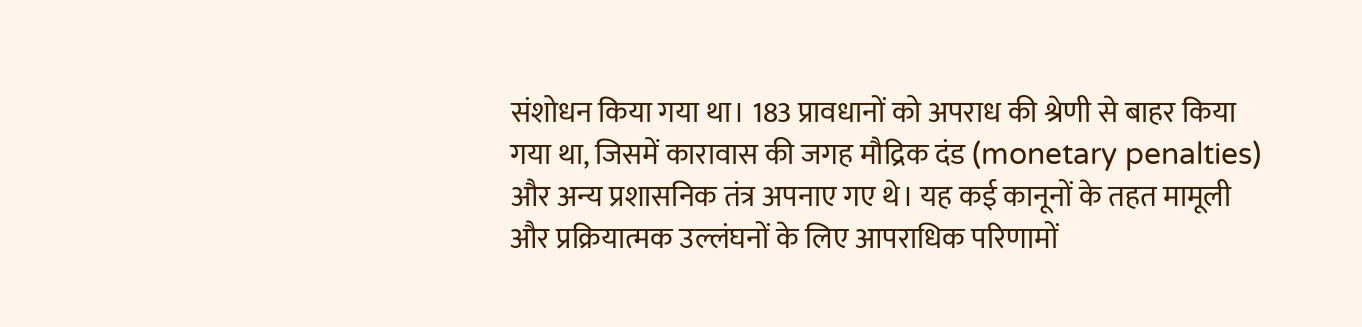संशोधन किया गया था। 183 प्रावधानों को अपराध की श्रेणी से बाहर किया गया था, जिसमें कारावास की जगह मौद्रिक दंड (monetary penalties) और अन्य प्रशासनिक तंत्र अपनाए गए थे। यह कई कानूनों के तहत मामूली और प्रक्रियात्मक उल्लंघनों के लिए आपराधिक परिणामों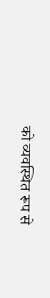को व्यवस्थित रूप से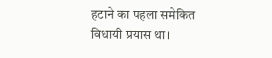हटाने का पहला समेकित विधायी प्रयास था।